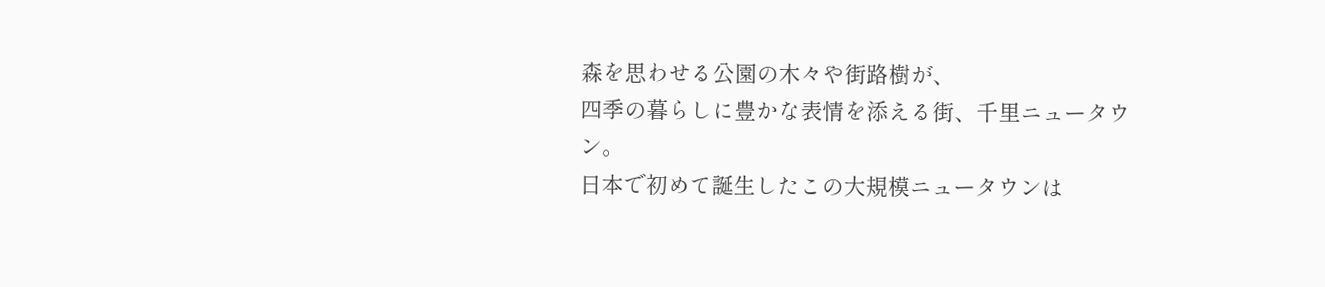森を思わせる公園の木々や街路樹が、
四季の暮らしに豊かな表情を添える街、千里ニュータウン。
日本で初めて誕生したこの大規模ニュータウンは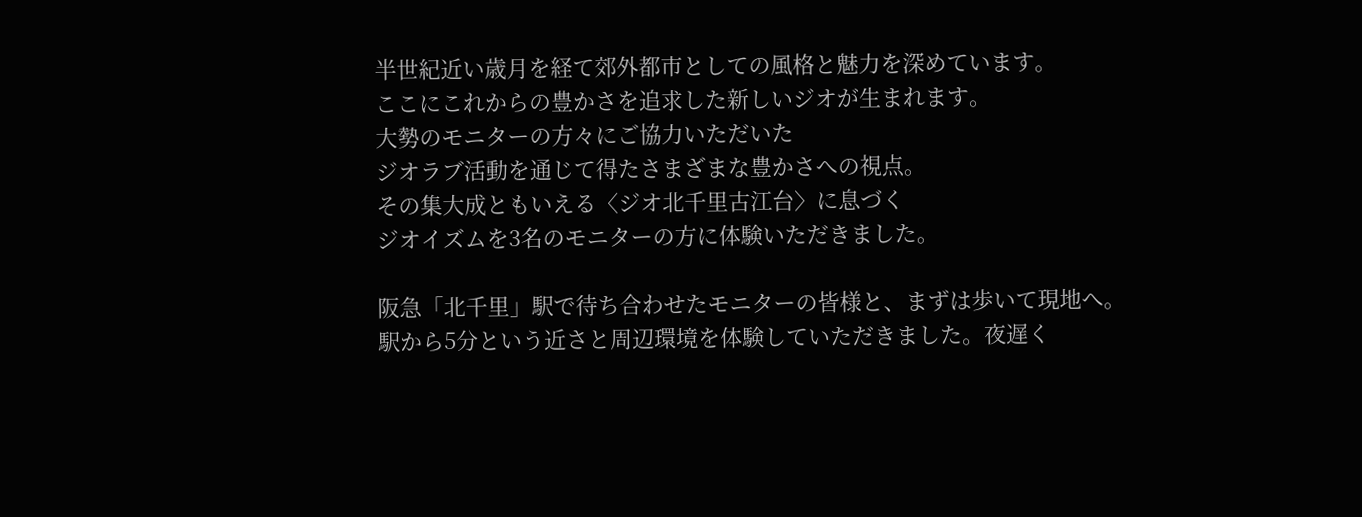半世紀近い歳月を経て郊外都市としての風格と魅力を深めています。
ここにこれからの豊かさを追求した新しいジオが生まれます。
大勢のモニターの方々にご協力いただいた
ジオラブ活動を通じて得たさまざまな豊かさへの視点。
その集大成ともいえる〈ジオ北千里古江台〉に息づく
ジオイズムを3名のモニターの方に体験いただきました。

阪急「北千里」駅で待ち合わせたモニターの皆様と、まずは歩いて現地へ。
駅から5分という近さと周辺環境を体験していただきました。夜遅く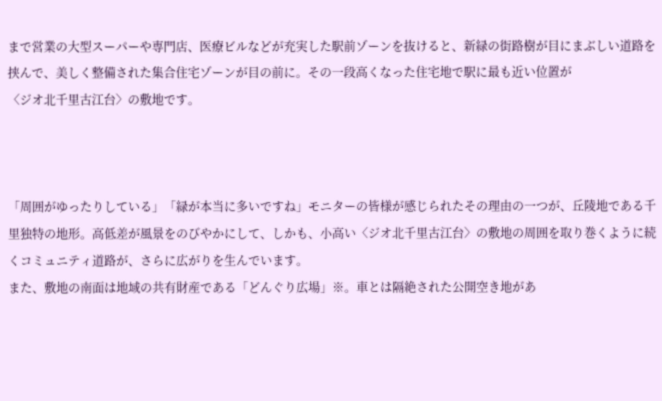まで営業の大型スーパーや専門店、医療ビルなどが充実した駅前ゾーンを抜けると、新緑の街路樹が目にまぶしい道路を挟んで、美しく整備された集合住宅ゾーンが目の前に。その一段高くなった住宅地で駅に最も近い位置が
〈ジオ北千里古江台〉の敷地です。



「周囲がゆったりしている」「緑が本当に多いですね」モニターの皆様が感じられたその理由の一つが、丘陵地である千里独特の地形。高低差が風景をのびやかにして、しかも、小高い〈ジオ北千里古江台〉の敷地の周囲を取り巻くように続くコミュニティ道路が、さらに広がりを生んでいます。
また、敷地の南面は地域の共有財産である「どんぐり広場」※。車とは隔絶された公開空き地があ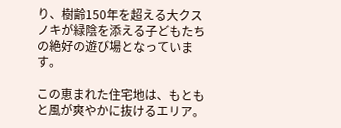り、樹齢150年を超える大クスノキが緑陰を添える子どもたちの絶好の遊び場となっています。

この恵まれた住宅地は、もともと風が爽やかに抜けるエリア。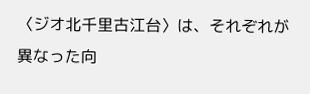〈ジオ北千里古江台〉は、それぞれが異なった向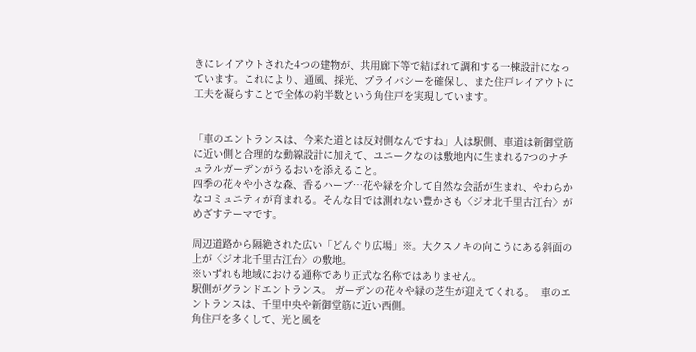きにレイアウトされた4つの建物が、共用廊下等で結ばれて調和する一棟設計になっています。これにより、通風、採光、プライバシーを確保し、また住戸レイアウトに工夫を凝らすことで全体の約半数という角住戸を実現しています。


「車のエントランスは、今来た道とは反対側なんですね」人は駅側、車道は新御堂筋に近い側と合理的な動線設計に加えて、ユニークなのは敷地内に生まれる7つのナチュラルガーデンがうるおいを添えること。
四季の花々や小さな森、香るハーブ…花や緑を介して自然な会話が生まれ、やわらかなコミュニティが育まれる。そんな目では測れない豊かさも〈ジオ北千里古江台〉がめざすテーマです。

周辺道路から隔絶された広い「どんぐり広場」※。大クスノキの向こうにある斜面の上が〈ジオ北千里古江台〉の敷地。
※いずれも地域における通称であり正式な名称ではありません。
駅側がグランドエントランス。 ガーデンの花々や緑の芝生が迎えてくれる。  車のエントランスは、千里中央や新御堂筋に近い西側。
角住戸を多くして、光と風を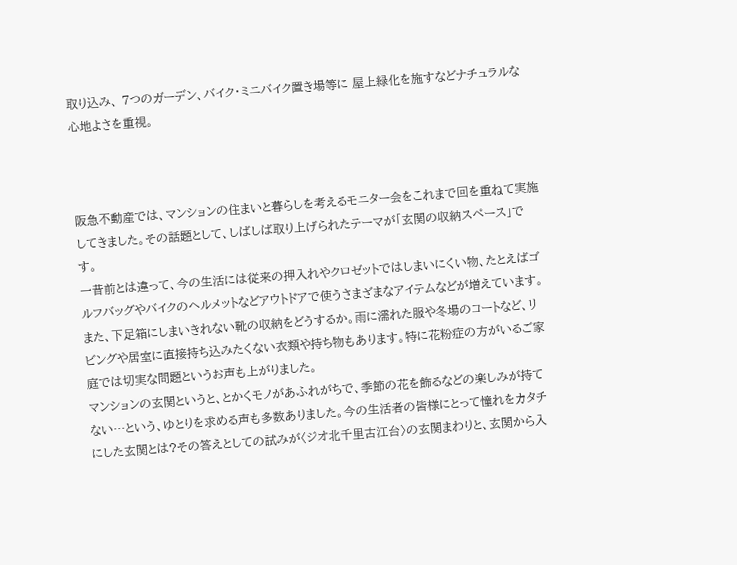取り込み、 7つのガーデン、バイク・ミニバイク置き場等に 屋上緑化を施すなどナチュラルな心地よさを重視。



阪急不動産では、マンションの住まいと暮らしを考えるモニター会をこれまで回を重ねて実施してきました。その話題として、しばしば取り上げられたテーマが「玄関の収納スペース」です。
一昔前とは違って、今の生活には従来の押入れやクロゼットではしまいにくい物、たとえばゴルフバッグやバイクのヘルメットなどアウトドアで使うさまざまなアイテムなどが増えています。
また、下足箱にしまいきれない靴の収納をどうするか。雨に濡れた服や冬場のコートなど、リビングや居室に直接持ち込みたくない衣類や持ち物もあります。特に花粉症の方がいるご家庭では切実な問題というお声も上がりました。
マンションの玄関というと、とかくモノがあふれがちで、季節の花を飾るなどの楽しみが持てない…という、ゆとりを求める声も多数ありました。今の生活者の皆様にとって憧れをカタチにした玄関とは?その答えとしての試みが〈ジオ北千里古江台〉の玄関まわりと、玄関から入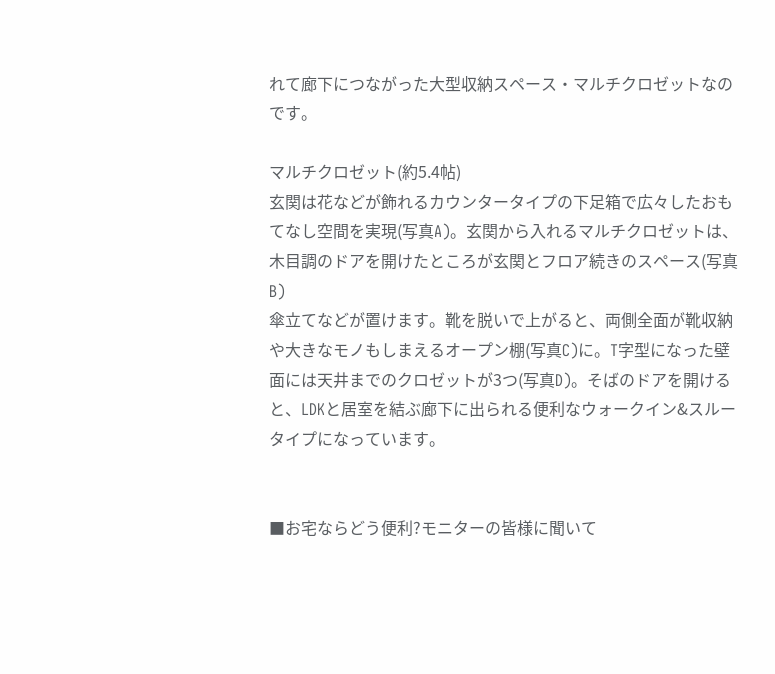れて廊下につながった大型収納スペース・マルチクロゼットなのです。

マルチクロゼット(約5.4帖)
玄関は花などが飾れるカウンタータイプの下足箱で広々したおもてなし空間を実現(写真A)。玄関から入れるマルチクロゼットは、木目調のドアを開けたところが玄関とフロア続きのスペース(写真B)
傘立てなどが置けます。靴を脱いで上がると、両側全面が靴収納や大きなモノもしまえるオープン棚(写真C)に。T字型になった壁面には天井までのクロゼットが3つ(写真D)。そばのドアを開けると、LDKと居室を結ぶ廊下に出られる便利なウォークイン&スルータイプになっています。


■お宅ならどう便利?モニターの皆様に聞いて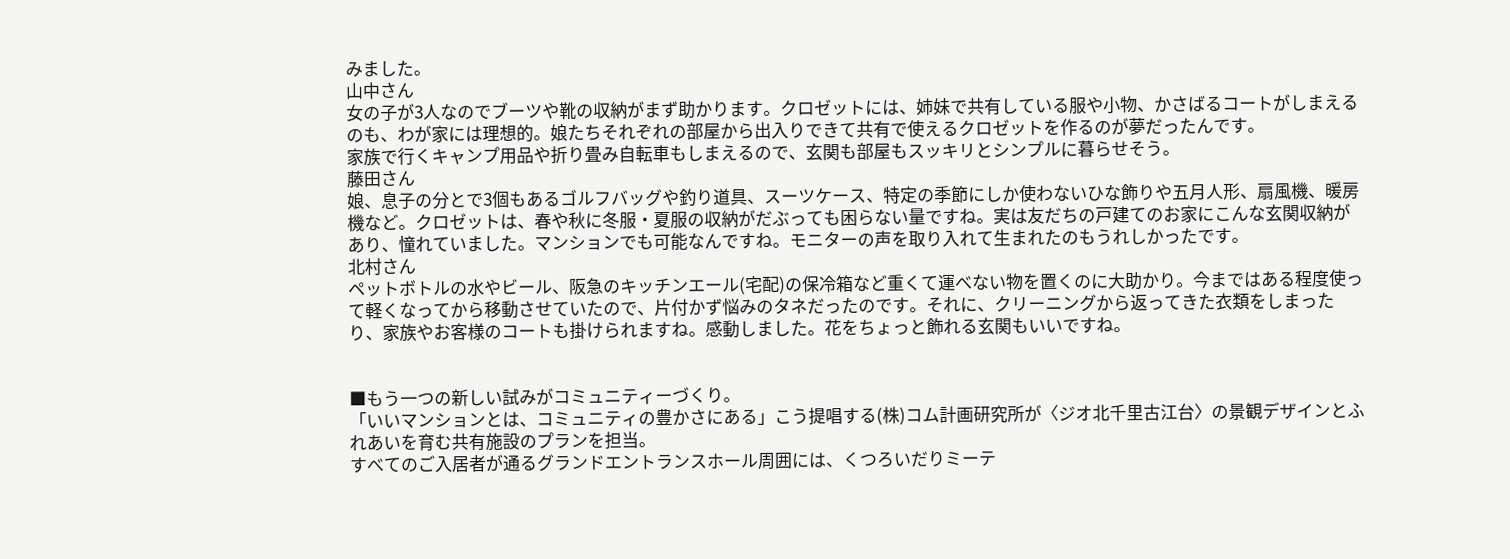みました。
山中さん
女の子が3人なのでブーツや靴の収納がまず助かります。クロゼットには、姉妹で共有している服や小物、かさばるコートがしまえるのも、わが家には理想的。娘たちそれぞれの部屋から出入りできて共有で使えるクロゼットを作るのが夢だったんです。
家族で行くキャンプ用品や折り畳み自転車もしまえるので、玄関も部屋もスッキリとシンプルに暮らせそう。
藤田さん
娘、息子の分とで3個もあるゴルフバッグや釣り道具、スーツケース、特定の季節にしか使わないひな飾りや五月人形、扇風機、暖房機など。クロゼットは、春や秋に冬服・夏服の収納がだぶっても困らない量ですね。実は友だちの戸建てのお家にこんな玄関収納があり、憧れていました。マンションでも可能なんですね。モニターの声を取り入れて生まれたのもうれしかったです。
北村さん
ペットボトルの水やビール、阪急のキッチンエール(宅配)の保冷箱など重くて運べない物を置くのに大助かり。今まではある程度使って軽くなってから移動させていたので、片付かず悩みのタネだったのです。それに、クリーニングから返ってきた衣類をしまったり、家族やお客様のコートも掛けられますね。感動しました。花をちょっと飾れる玄関もいいですね。


■もう一つの新しい試みがコミュニティーづくり。
「いいマンションとは、コミュニティの豊かさにある」こう提唱する(株)コム計画研究所が〈ジオ北千里古江台〉の景観デザインとふれあいを育む共有施設のプランを担当。
すべてのご入居者が通るグランドエントランスホール周囲には、くつろいだりミーテ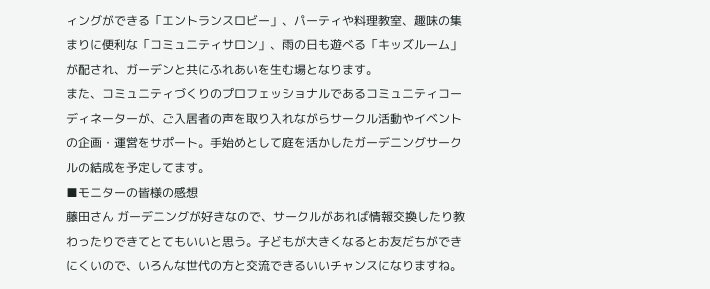ィングができる「エントランスロビー」、パーティや料理教室、趣味の集まりに便利な「コミュニティサロン」、雨の日も遊べる「キッズルーム」が配され、ガーデンと共にふれあいを生む場となります。
また、コミュニティづくりのプロフェッショナルであるコミュニティコーディネーターが、ご入居者の声を取り入れながらサークル活動やイベントの企画・運営をサポート。手始めとして庭を活かしたガーデニングサークルの結成を予定してます。
■モニターの皆様の感想
藤田さん ガーデニングが好きなので、サークルがあれば情報交換したり教わったりできてとてもいいと思う。子どもが大きくなるとお友だちができにくいので、いろんな世代の方と交流できるいいチャンスになりますね。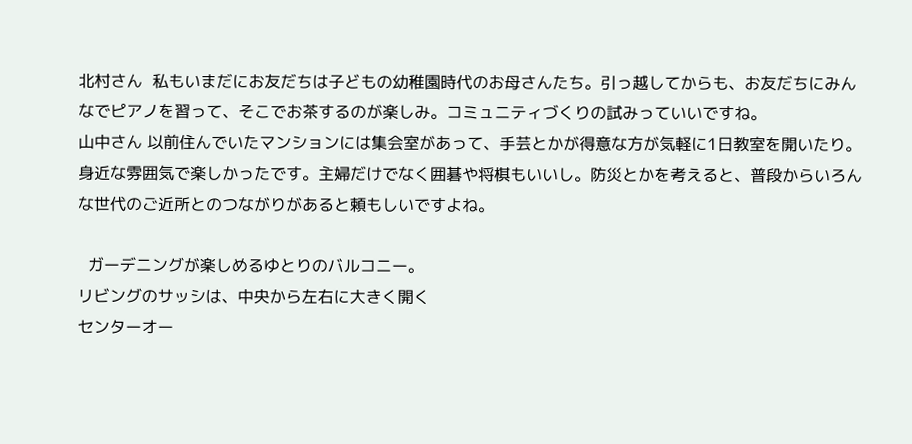北村さん  私もいまだにお友だちは子どもの幼稚園時代のお母さんたち。引っ越してからも、お友だちにみんなでピアノを習って、そこでお茶するのが楽しみ。コミュニティづくりの試みっていいですね。
山中さん 以前住んでいたマンションには集会室があって、手芸とかが得意な方が気軽に1日教室を開いたり。身近な雰囲気で楽しかったです。主婦だけでなく囲碁や将棋もいいし。防災とかを考えると、普段からいろんな世代のご近所とのつながりがあると頼もしいですよね。

  ガーデニングが楽しめるゆとりのバルコニー。
リビングのサッシは、中央から左右に大きく開く
センターオー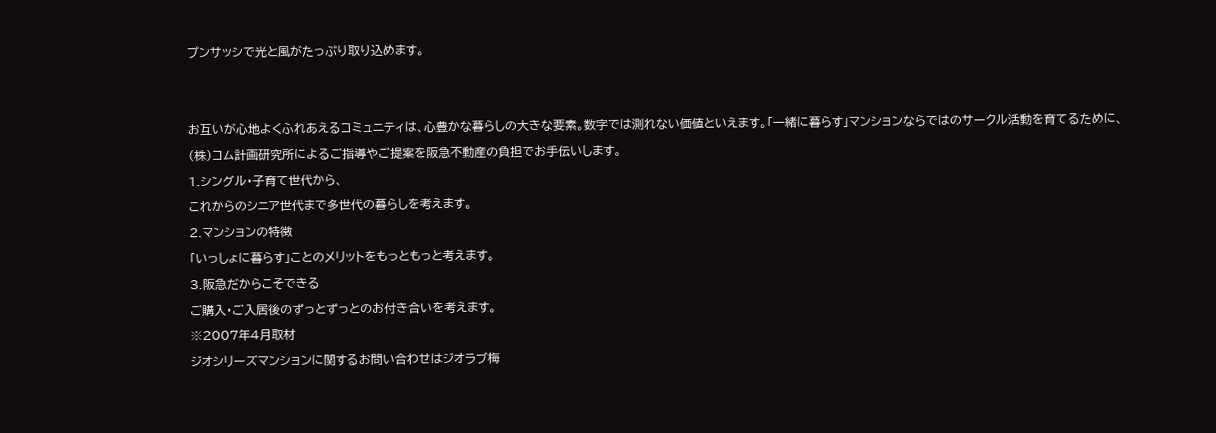プンサッシで光と風がたっぷり取り込めます。


お互いが心地よくふれあえるコミュニティは、心豊かな暮らしの大きな要素。数字では測れない価値といえます。「一緒に暮らす」マンションならではのサークル活動を育てるために、(株)コム計画研究所によるご指導やご提案を阪急不動産の負担でお手伝いします。
1.シングル・子育て世代から、
これからのシニア世代まで多世代の暮らしを考えます。
2.マンションの特徴
「いっしょに暮らす」ことのメリットをもっともっと考えます。
3.阪急だからこそできる
ご購入・ご入居後のずっとずっとのお付き合いを考えます。
※2007年4月取材
ジオシリーズマンションに関するお問い合わせはジオラブ梅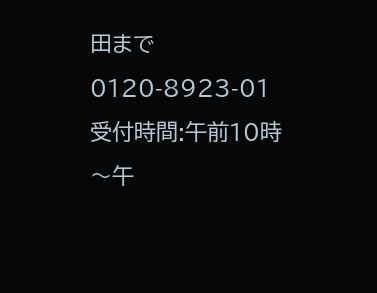田まで 0120-8923-01 受付時間:午前10時〜午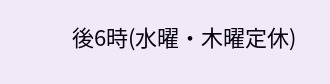後6時(水曜・木曜定休)